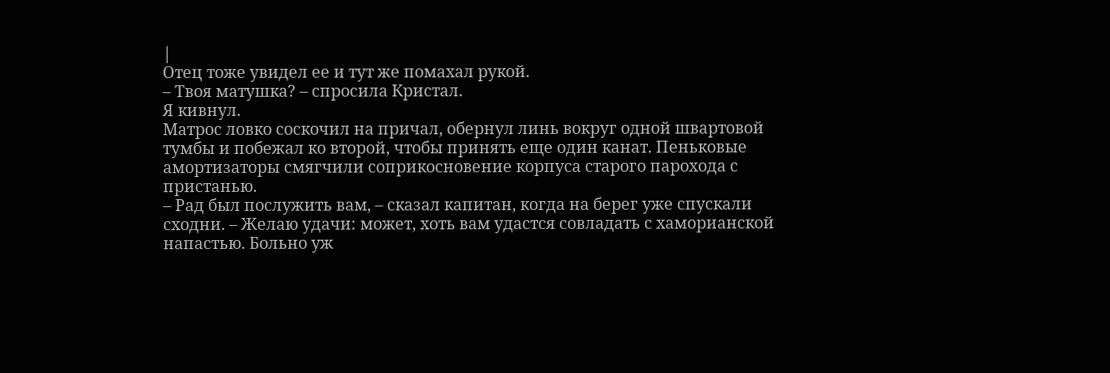|
Отец тоже увидел ее и тут же помахал рукой.
– Твоя матушка? – спросила Кристал.
Я кивнул.
Матрос ловко соскочил на причал, обернул линь вокруг одной швартовой тумбы и побежал ко второй, чтобы принять еще один канат. Пеньковые амортизаторы смягчили соприкосновение корпуса старого парохода с пристанью.
– Рад был послужить вам, – сказал капитан, когда на берег уже спускали сходни. – Желаю удачи: может, хоть вам удастся совладать с хаморианской напастью. Больно уж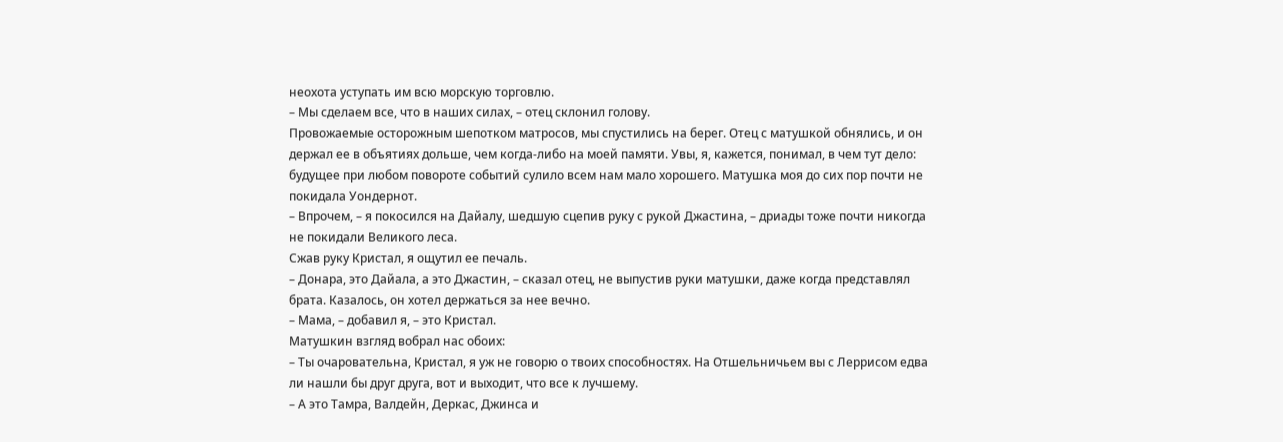неохота уступать им всю морскую торговлю.
– Мы сделаем все, что в наших силах, – отец склонил голову.
Провожаемые осторожным шепотком матросов, мы спустились на берег. Отец с матушкой обнялись, и он держал ее в объятиях дольше, чем когда-либо на моей памяти. Увы, я, кажется, понимал, в чем тут дело: будущее при любом повороте событий сулило всем нам мало хорошего. Матушка моя до сих пор почти не покидала Уондернот.
– Впрочем, – я покосился на Дайалу, шедшую сцепив руку с рукой Джастина, – дриады тоже почти никогда не покидали Великого леса.
Сжав руку Кристал, я ощутил ее печаль.
– Донара, это Дайала, а это Джастин, – сказал отец, не выпустив руки матушки, даже когда представлял брата. Казалось, он хотел держаться за нее вечно.
– Мама, – добавил я, – это Кристал.
Матушкин взгляд вобрал нас обоих:
– Ты очаровательна, Кристал, я уж не говорю о твоих способностях. На Отшельничьем вы с Леррисом едва ли нашли бы друг друга, вот и выходит, что все к лучшему.
– А это Тамра, Валдейн, Деркас, Джинса и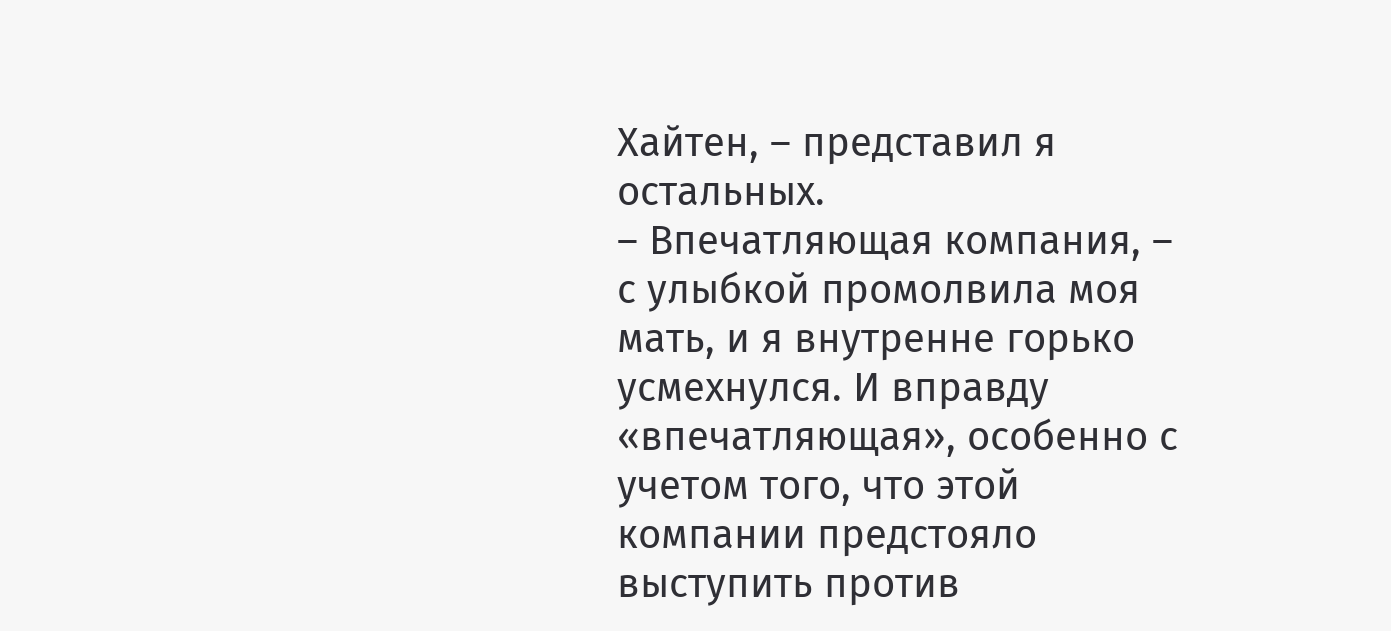Хайтен, – представил я остальных.
– Впечатляющая компания, – с улыбкой промолвила моя мать, и я внутренне горько усмехнулся. И вправду «впечатляющая», особенно с учетом того, что этой компании предстояло выступить против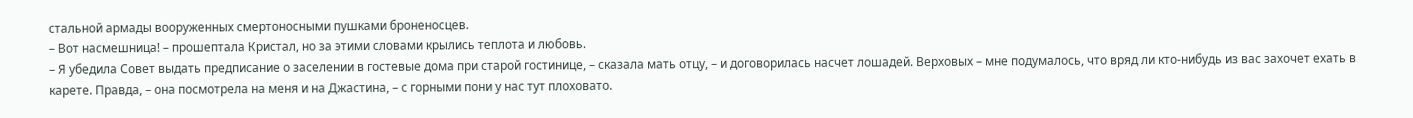стальной армады вооруженных смертоносными пушками броненосцев.
– Вот насмешница! – прошептала Кристал, но за этими словами крылись теплота и любовь.
– Я убедила Совет выдать предписание о заселении в гостевые дома при старой гостинице, – сказала мать отцу, – и договорилась насчет лошадей. Верховых – мне подумалось, что вряд ли кто-нибудь из вас захочет ехать в карете. Правда, – она посмотрела на меня и на Джастина, – с горными пони у нас тут плоховато.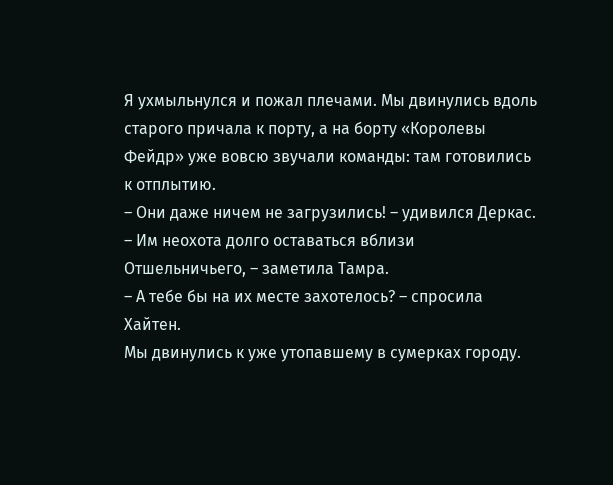Я ухмыльнулся и пожал плечами. Мы двинулись вдоль старого причала к порту, а на борту «Королевы Фейдр» уже вовсю звучали команды: там готовились к отплытию.
– Они даже ничем не загрузились! – удивился Деркас.
– Им неохота долго оставаться вблизи Отшельничьего, – заметила Тамра.
– А тебе бы на их месте захотелось? – спросила Хайтен.
Мы двинулись к уже утопавшему в сумерках городу.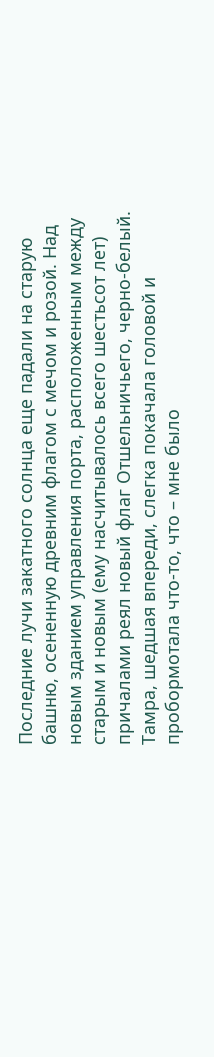Последние лучи закатного солнца еще падали на старую башню, осененную древним флагом с мечом и розой. Над новым зданием управления порта, расположенным между старым и новым (ему насчитывалось всего шестьсот лет) причалами реял новый флаг Отшельничьего, черно-белый.
Тамра, шедшая впереди, слегка покачала головой и пробормотала что-то, что – мне было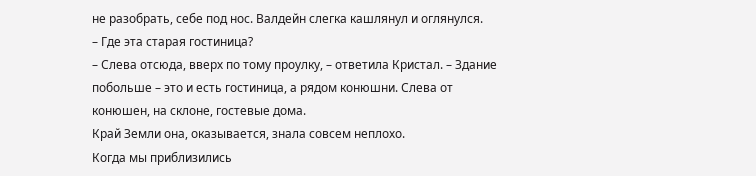не разобрать, себе под нос. Валдейн слегка кашлянул и оглянулся.
– Где эта старая гостиница?
– Слева отсюда, вверх по тому проулку, – ответила Кристал. – Здание побольше – это и есть гостиница, а рядом конюшни. Слева от конюшен, на склоне, гостевые дома.
Край Земли она, оказывается, знала совсем неплохо.
Когда мы приблизились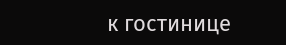к гостинице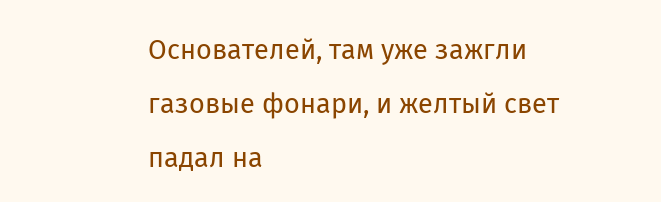Основателей, там уже зажгли газовые фонари, и желтый свет падал на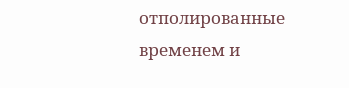отполированные временем и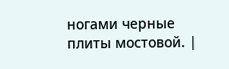ногами черные плиты мостовой. |